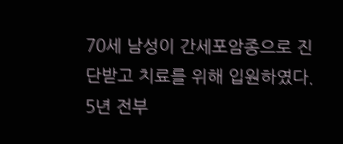70세 남성이 간세포암종으로 진단받고 치료를 위해 입원하였다. 5년 전부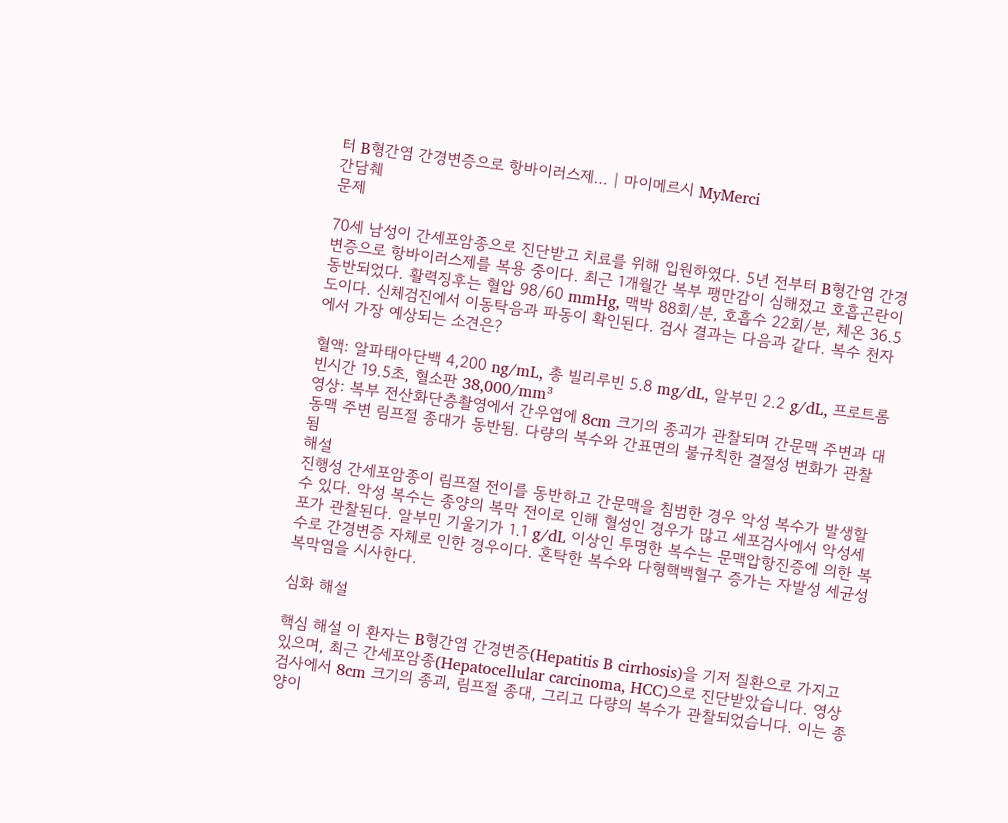터 B형간염 간경변증으로 항바이러스제… | 마이메르시 MyMerci
간담췌
문제

70세 남성이 간세포암종으로 진단받고 치료를 위해 입원하였다. 5년 전부터 B형간염 간경변증으로 항바이러스제를 복용 중이다. 최근 1개월간 복부 팽만감이 심해졌고 호흡곤란이 동반되었다. 활력징후는 혈압 98/60 mmHg, 맥박 88회/분, 호흡수 22회/분, 체온 36.5도이다. 신체검진에서 이동탁음과 파동이 확인된다. 검사 결과는 다음과 같다. 복수 천자에서 가장 예상되는 소견은?

혈액: 알파태아단백 4,200 ng/mL, 총 빌리루빈 5.8 mg/dL, 알부민 2.2 g/dL, 프로트롬빈시간 19.5초, 혈소판 38,000/mm³
영상: 복부 전산화단층촬영에서 간우엽에 8cm 크기의 종괴가 관찰되며 간문맥 주변과 대동맥 주변 림프절 종대가 동반됨. 다량의 복수와 간표면의 불규칙한 결절성 변화가 관찰됨
해설
진행성 간세포암종이 림프절 전이를 동반하고 간문맥을 침범한 경우 악성 복수가 발생할 수 있다. 악성 복수는 종양의 복막 전이로 인해 혈성인 경우가 많고 세포검사에서 악성세포가 관찰된다. 알부민 기울기가 1.1 g/dL 이상인 투명한 복수는 문맥압항진증에 의한 복수로 간경변증 자체로 인한 경우이다. 혼탁한 복수와 다형핵백혈구 증가는 자발성 세균성 복막염을 시사한다.

심화 해설

핵심 해설 이 환자는 B형간염 간경변증(Hepatitis B cirrhosis)을 기저 질환으로 가지고 있으며, 최근 간세포암종(Hepatocellular carcinoma, HCC)으로 진단받았습니다. 영상 검사에서 8cm 크기의 종괴, 림프절 종대, 그리고 다량의 복수가 관찰되었습니다. 이는 종양이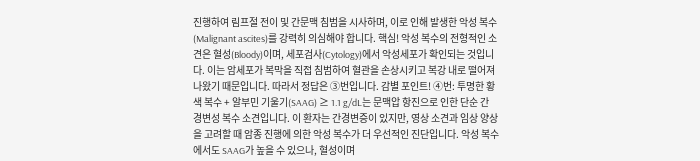진행하여 림프절 전이 및 간문맥 침범을 시사하며, 이로 인해 발생한 악성 복수(Malignant ascites)를 강력히 의심해야 합니다. 핵심! 악성 복수의 전형적인 소견은 혈성(Bloody)이며, 세포검사(Cytology)에서 악성세포가 확인되는 것입니다. 이는 암세포가 복막을 직접 침범하여 혈관을 손상시키고 복강 내로 떨어져 나왔기 때문입니다. 따라서 정답은 ③번입니다. 감별 포인트! ④번: 투명한 황색 복수 + 알부민 기울기(SAAG) ≥ 1.1 g/dL는 문맥압 항진으로 인한 단순 간경변성 복수 소견입니다. 이 환자는 간경변증이 있지만, 영상 소견과 임상 양상을 고려할 때 암종 진행에 의한 악성 복수가 더 우선적인 진단입니다. 악성 복수에서도 SAAG가 높을 수 있으나, 혈성이며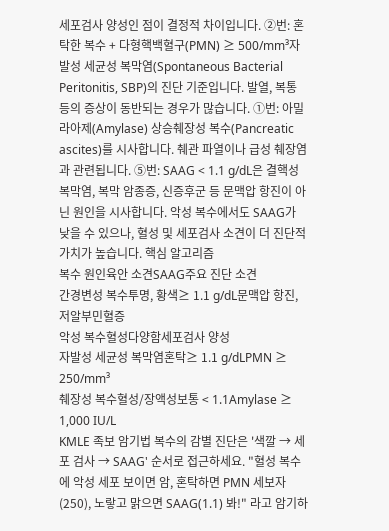세포검사 양성인 점이 결정적 차이입니다. ②번: 혼탁한 복수 + 다형핵백혈구(PMN) ≥ 500/mm³자발성 세균성 복막염(Spontaneous Bacterial Peritonitis, SBP)의 진단 기준입니다. 발열, 복통 등의 증상이 동반되는 경우가 많습니다. ①번: 아밀라아제(Amylase) 상승췌장성 복수(Pancreatic ascites)를 시사합니다. 췌관 파열이나 급성 췌장염과 관련됩니다. ⑤번: SAAG < 1.1 g/dL은 결핵성 복막염, 복막 암종증, 신증후군 등 문맥압 항진이 아닌 원인을 시사합니다. 악성 복수에서도 SAAG가 낮을 수 있으나, 혈성 및 세포검사 소견이 더 진단적 가치가 높습니다. 핵심 알고리즘
복수 원인육안 소견SAAG주요 진단 소견
간경변성 복수투명, 황색≥ 1.1 g/dL문맥압 항진, 저알부민혈증
악성 복수혈성다양함세포검사 양성
자발성 세균성 복막염혼탁≥ 1.1 g/dLPMN ≥ 250/mm³
췌장성 복수혈성/장액성보통 < 1.1Amylase ≥ 1,000 IU/L
KMLE 족보 암기법 복수의 감별 진단은 '색깔 → 세포 검사 → SAAG' 순서로 접근하세요. "혈성 복수에 악성 세포 보이면 암, 혼탁하면 PMN 세보자(250), 노랗고 맑으면 SAAG(1.1) 봐!" 라고 암기하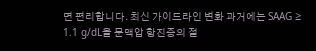면 편리합니다. 최신 가이드라인 변화 과거에는 SAAG ≥ 1.1 g/dL을 문맥압 항진증의 절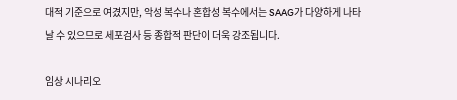대적 기준으로 여겼지만, 악성 복수나 혼합성 복수에서는 SAAG가 다양하게 나타날 수 있으므로 세포검사 등 종합적 판단이 더욱 강조됩니다.

임상 시나리오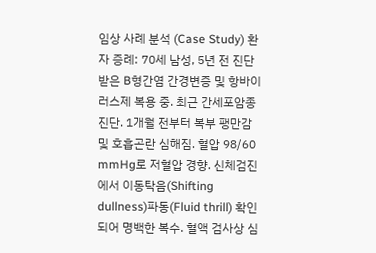임상 사례 분석 (Case Study) 환자 증례: 70세 남성, 5년 전 진단받은 B형간염 간경변증 및 항바이러스제 복용 중. 최근 간세포암종 진단. 1개월 전부터 복부 팽만감 및 호흡곤란 심해짐. 혈압 98/60 mmHg로 저혈압 경향. 신체검진에서 이동탁음(Shifting dullness)파동(Fluid thrill) 확인되어 명백한 복수. 혈액 검사상 심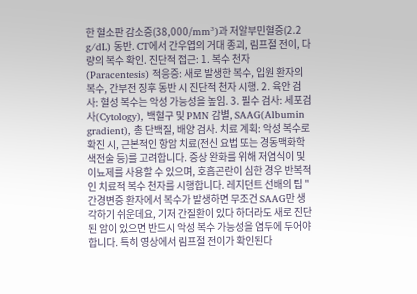한 혈소판 감소증(38,000/mm³)과 저알부민혈증(2.2 g/dL) 동반. CT에서 간우엽의 거대 종괴, 림프절 전이, 다량의 복수 확인. 진단적 접근: 1. 복수 천자(Paracentesis) 적응증: 새로 발생한 복수, 입원 환자의 복수, 간부전 징후 동반 시 진단적 천자 시행. 2. 육안 검사: 혈성 복수는 악성 가능성을 높임. 3. 필수 검사: 세포검사(Cytology), 백혈구 및 PMN 감별, SAAG(Albumin gradient), 총 단백질, 배양 검사. 치료 계획: 악성 복수로 확진 시, 근본적인 항암 치료(전신 요법 또는 경동맥화학색전술 등)를 고려합니다. 증상 완화를 위해 저염식이 및 이뇨제를 사용할 수 있으며, 호흡곤란이 심한 경우 반복적인 치료적 복수 천자를 시행합니다. 레지던트 선배의 팁 "간경변증 환자에서 복수가 발생하면 무조건 SAAG만 생각하기 쉬운데요, 기저 간질환이 있다 하더라도 새로 진단된 암이 있으면 반드시 악성 복수 가능성을 염두에 두어야 합니다. 특히 영상에서 림프절 전이가 확인된다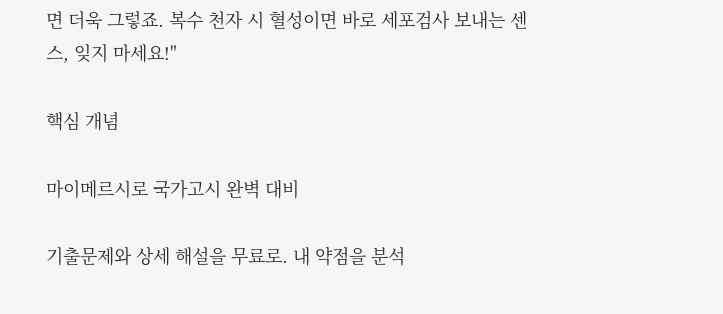면 더욱 그렇죠. 복수 천자 시 혈성이면 바로 세포검사 보내는 센스, 잊지 마세요!"

핵심 개념

마이메르시로 국가고시 완벽 대비

기출문제와 상세 해설을 무료로. 내 약점을 분석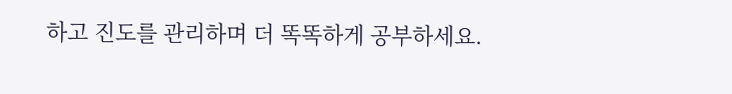하고 진도를 관리하며 더 똑똑하게 공부하세요.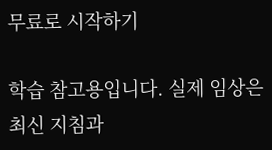무료로 시작하기

학습 참고용입니다. 실제 임상은 최신 지침과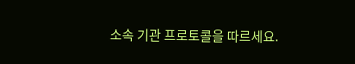소속 기관 프로토콜을 따르세요.